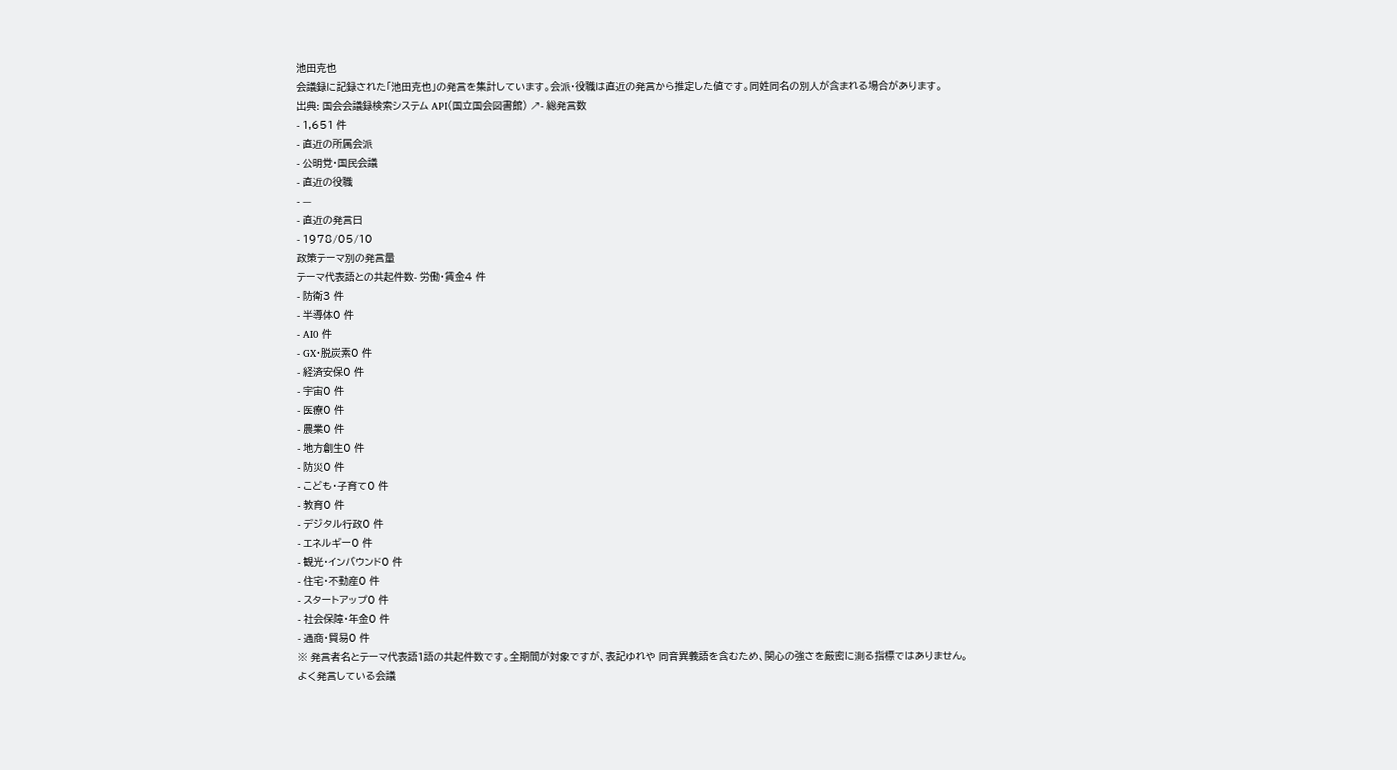池田克也
会議録に記録された「池田克也」の発言を集計しています。会派・役職は直近の発言から推定した値です。同姓同名の別人が含まれる場合があります。
出典: 国会会議録検索システム API(国立国会図書館) ↗- 総発言数
- 1,651 件
- 直近の所属会派
- 公明党・国民会議
- 直近の役職
- —
- 直近の発言日
- 1978/05/10
政策テーマ別の発言量
テーマ代表語との共起件数- 労働・賃金4 件
- 防衛3 件
- 半導体0 件
- AI0 件
- GX・脱炭素0 件
- 経済安保0 件
- 宇宙0 件
- 医療0 件
- 農業0 件
- 地方創生0 件
- 防災0 件
- こども・子育て0 件
- 教育0 件
- デジタル行政0 件
- エネルギー0 件
- 観光・インバウンド0 件
- 住宅・不動産0 件
- スタートアップ0 件
- 社会保障・年金0 件
- 通商・貿易0 件
※ 発言者名とテーマ代表語1語の共起件数です。全期間が対象ですが、表記ゆれや 同音異義語を含むため、関心の強さを厳密に測る指標ではありません。
よく発言している会議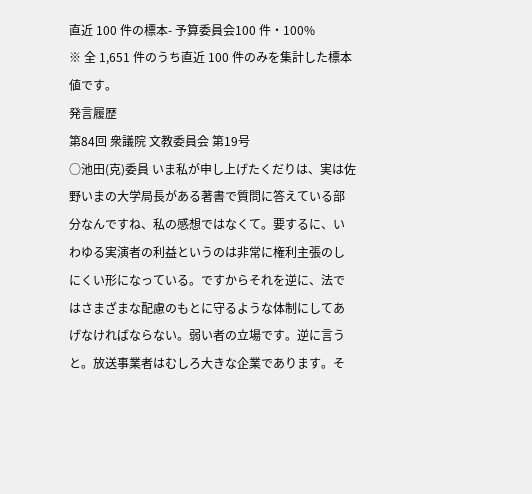直近 100 件の標本- 予算委員会100 件・100%
※ 全 1,651 件のうち直近 100 件のみを集計した標本値です。
発言履歴
第84回 衆議院 文教委員会 第19号
○池田(克)委員 いま私が申し上げたくだりは、実は佐野いまの大学局長がある著書で質問に答えている部分なんですね、私の感想ではなくて。要するに、いわゆる実演者の利益というのは非常に権利主張のしにくい形になっている。ですからそれを逆に、法ではさまざまな配慮のもとに守るような体制にしてあげなければならない。弱い者の立場です。逆に言うと。放送事業者はむしろ大きな企業であります。そ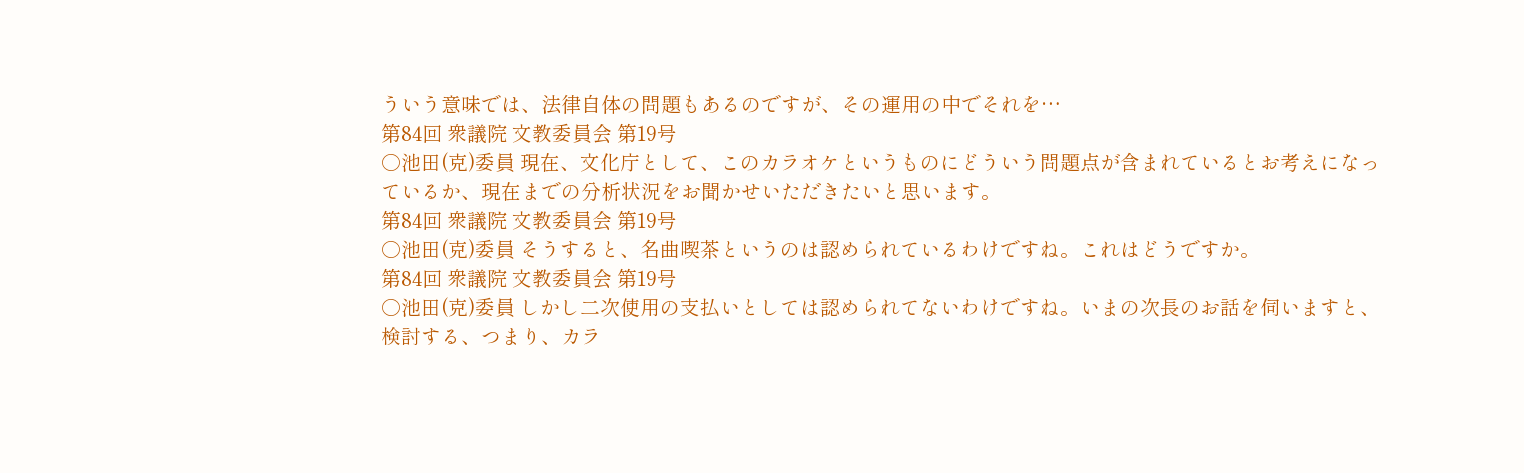ういう意味では、法律自体の問題もあるのですが、その運用の中でそれを…
第84回 衆議院 文教委員会 第19号
○池田(克)委員 現在、文化庁として、このカラオケというものにどういう問題点が含まれているとお考えになっているか、現在までの分析状況をお聞かせいただきたいと思います。
第84回 衆議院 文教委員会 第19号
○池田(克)委員 そうすると、名曲喫茶というのは認められているわけですね。これはどうですか。
第84回 衆議院 文教委員会 第19号
○池田(克)委員 しかし二次使用の支払いとしては認められてないわけですね。いまの次長のお話を伺いますと、検討する、つまり、カラ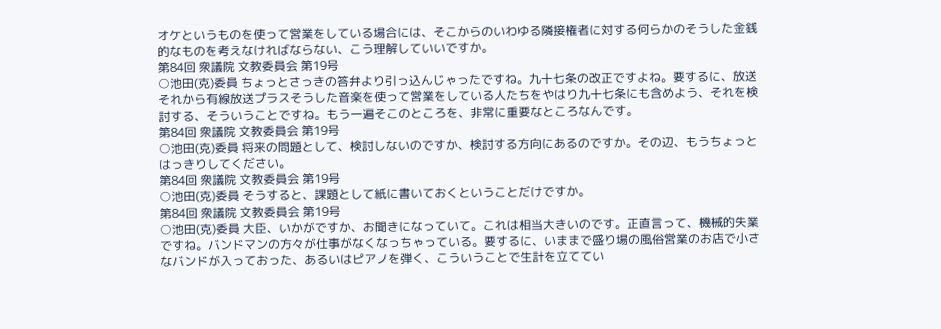オケというものを使って営業をしている場合には、そこからのいわゆる隣接権者に対する何らかのそうした金銭的なものを考えなければならない、こう理解していいですか。
第84回 衆議院 文教委員会 第19号
○池田(克)委員 ちょっとさっきの答弁より引っ込んじゃったですね。九十七条の改正ですよね。要するに、放送それから有線放送プラスそうした音楽を使って営業をしている人たちをやはり九十七条にも含めよう、それを検討する、そういうことですね。もう一遍そこのところを、非常に重要なところなんです。
第84回 衆議院 文教委員会 第19号
○池田(克)委員 将来の問題として、検討しないのですか、検討する方向にあるのですか。その辺、もうちょっとはっきりしてください。
第84回 衆議院 文教委員会 第19号
○池田(克)委員 そうすると、課題として紙に書いておくということだけですか。
第84回 衆議院 文教委員会 第19号
○池田(克)委員 大臣、いかがですか、お聞きになっていて。これは相当大きいのです。正直言って、機械的失業ですね。バンドマンの方々が仕事がなくなっちゃっている。要するに、いままで盛り場の風俗営業のお店で小さなバンドが入っておった、あるいはピアノを弾く、こういうことで生計を立ててい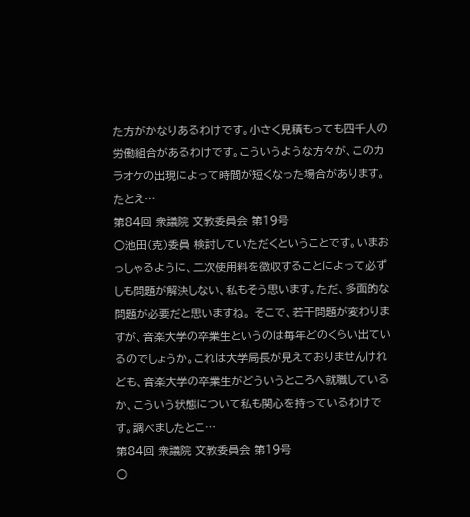た方がかなりあるわけです。小さく見積もっても四千人の労働組合があるわけです。こういうような方々が、このカラオケの出現によって時間が短くなった場合があります。たとえ…
第84回 衆議院 文教委員会 第19号
○池田(克)委員 検討していただくということです。いまおっしゃるように、二次使用料を徴収することによって必ずしも問題が解決しない、私もそう思います。ただ、多面的な問題が必要だと思いますね。 そこで、若干問題が変わりますが、音楽大学の卒業生というのは毎年どのくらい出ているのでしょうか。これは大学局長が見えておりませんけれども、音楽大学の卒業生がどういうところへ就職しているか、こういう状態について私も関心を持っているわけです。調べましたとこ…
第84回 衆議院 文教委員会 第19号
○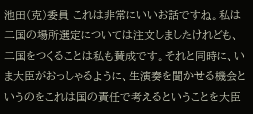池田(克)委員 これは非常にいいお話ですね。私は二国の場所選定については注文しましたけれども、二国をつくることは私も賛成です。それと同時に、いま大臣がおっしゃるように、生演奏を聞かせる機会というのをこれは国の責任で考えるということを大臣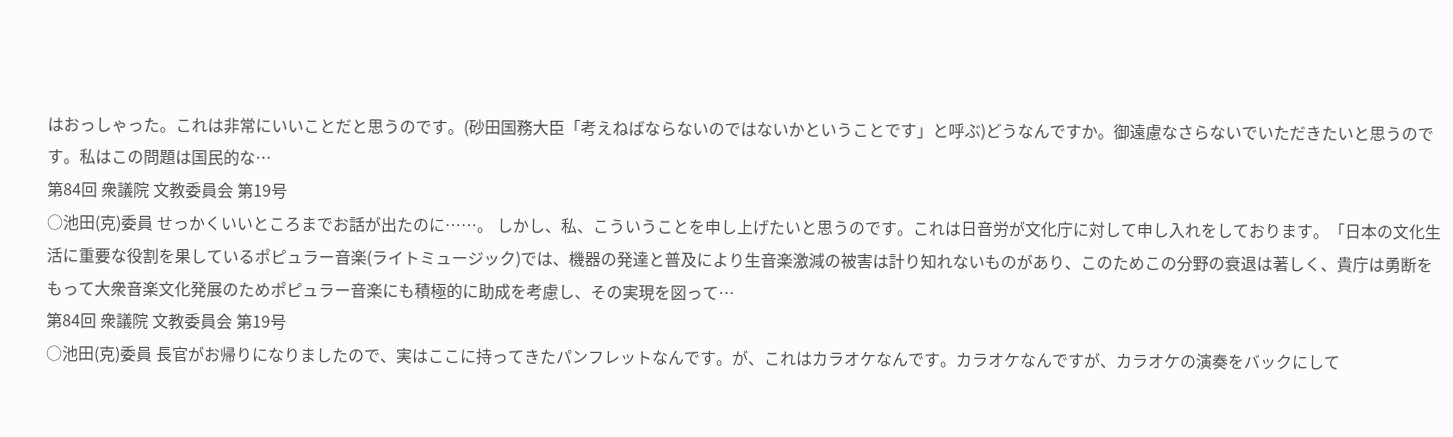はおっしゃった。これは非常にいいことだと思うのです。(砂田国務大臣「考えねばならないのではないかということです」と呼ぶ)どうなんですか。御遠慮なさらないでいただきたいと思うのです。私はこの問題は国民的な…
第84回 衆議院 文教委員会 第19号
○池田(克)委員 せっかくいいところまでお話が出たのに……。 しかし、私、こういうことを申し上げたいと思うのです。これは日音労が文化庁に対して申し入れをしております。「日本の文化生活に重要な役割を果しているポピュラー音楽(ライトミュージック)では、機器の発達と普及により生音楽激減の被害は計り知れないものがあり、このためこの分野の衰退は著しく、貴庁は勇断をもって大衆音楽文化発展のためポピュラー音楽にも積極的に助成を考慮し、その実現を図って…
第84回 衆議院 文教委員会 第19号
○池田(克)委員 長官がお帰りになりましたので、実はここに持ってきたパンフレットなんです。が、これはカラオケなんです。カラオケなんですが、カラオケの演奏をバックにして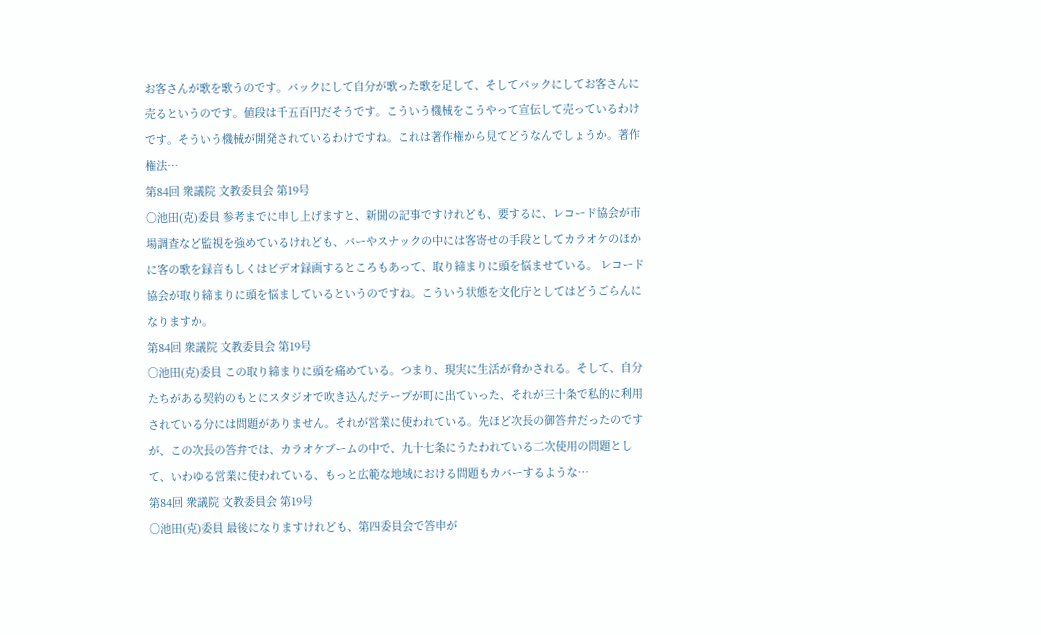お客さんが歌を歌うのです。バックにして自分が歌った歌を足して、そしてパックにしてお客さんに売るというのです。値段は千五百円だそうです。こういう機械をこうやって宣伝して売っているわけです。そういう機械が開発されているわけですね。これは著作権から見てどうなんでしょうか。著作権法…
第84回 衆議院 文教委員会 第19号
○池田(克)委員 参考までに申し上げますと、新聞の記事ですけれども、要するに、レコード協会が市場調査など監視を強めているけれども、バーやスナックの中には客寄せの手段としてカラオケのほかに客の歌を録音もしくはビデオ録画するところもあって、取り締まりに頭を悩ませている。 レコード協会が取り締まりに頭を悩ましているというのですね。こういう状態を文化庁としてはどうごらんになりますか。
第84回 衆議院 文教委員会 第19号
○池田(克)委員 この取り締まりに頭を痛めている。つまり、現実に生活が脅かされる。そして、自分たちがある契約のもとにスタジオで吹き込んだテープが町に出ていった、それが三十条で私的に利用されている分には問題がありません。それが営業に使われている。先ほど次長の御答弁だったのですが、この次長の答弁では、カラオケブームの中で、九十七条にうたわれている二次使用の問題として、いわゆる営業に使われている、もっと広範な地域における問題もカバーするような…
第84回 衆議院 文教委員会 第19号
○池田(克)委員 最後になりますけれども、第四委員会で答申が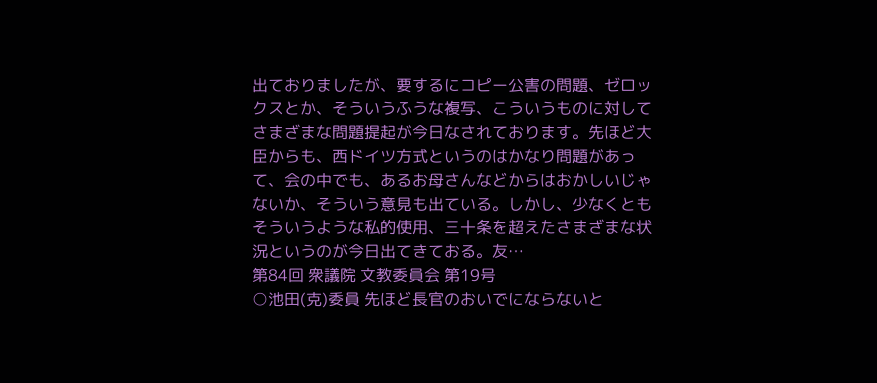出ておりましたが、要するにコピー公害の問題、ゼロックスとか、そういうふうな複写、こういうものに対してさまざまな問題提起が今日なされております。先ほど大臣からも、西ドイツ方式というのはかなり問題があって、会の中でも、あるお母さんなどからはおかしいじゃないか、そういう意見も出ている。しかし、少なくともそういうような私的使用、三十条を超えたさまざまな状況というのが今日出てきておる。友…
第84回 衆議院 文教委員会 第19号
○池田(克)委員 先ほど長官のおいでにならないと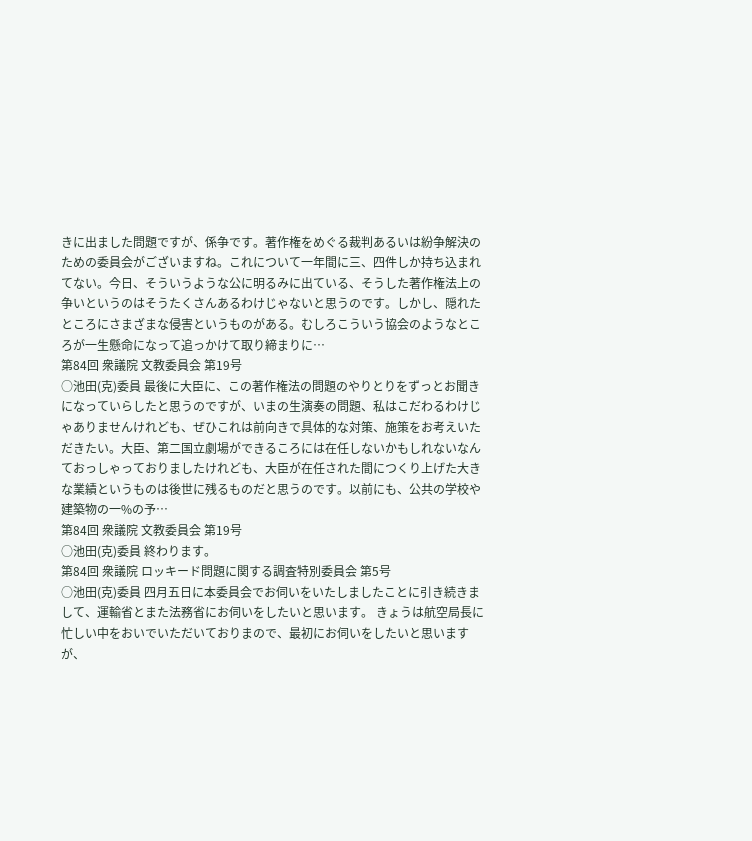きに出ました問題ですが、係争です。著作権をめぐる裁判あるいは紛争解決のための委員会がございますね。これについて一年間に三、四件しか持ち込まれてない。今日、そういうような公に明るみに出ている、そうした著作権法上の争いというのはそうたくさんあるわけじゃないと思うのです。しかし、隠れたところにさまざまな侵害というものがある。むしろこういう協会のようなところが一生懸命になって追っかけて取り締まりに…
第84回 衆議院 文教委員会 第19号
○池田(克)委員 最後に大臣に、この著作権法の問題のやりとりをずっとお聞きになっていらしたと思うのですが、いまの生演奏の問題、私はこだわるわけじゃありませんけれども、ぜひこれは前向きで具体的な対策、施策をお考えいただきたい。大臣、第二国立劇場ができるころには在任しないかもしれないなんておっしゃっておりましたけれども、大臣が在任された間につくり上げた大きな業績というものは後世に残るものだと思うのです。以前にも、公共の学校や建築物の一%の予…
第84回 衆議院 文教委員会 第19号
○池田(克)委員 終わります。
第84回 衆議院 ロッキード問題に関する調査特別委員会 第5号
○池田(克)委員 四月五日に本委員会でお伺いをいたしましたことに引き続きまして、運輸省とまた法務省にお伺いをしたいと思います。 きょうは航空局長に忙しい中をおいでいただいておりまので、最初にお伺いをしたいと思いますが、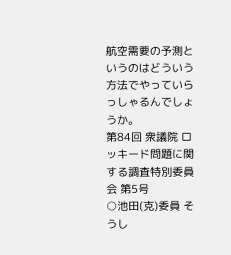航空需要の予測というのはどういう方法でやっていらっしゃるんでしょうか。
第84回 衆議院 ロッキード問題に関する調査特別委員会 第5号
○池田(克)委員 そうし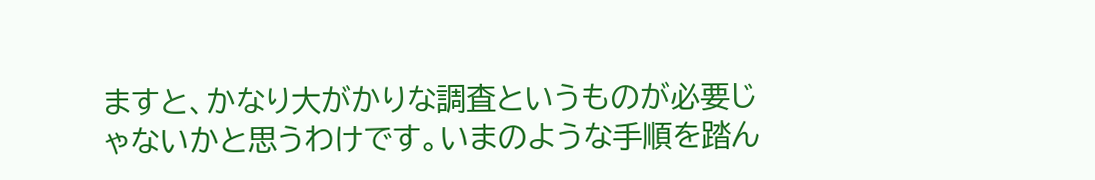ますと、かなり大がかりな調査というものが必要じゃないかと思うわけです。いまのような手順を踏ん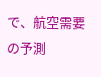で、航空需要の予測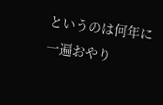というのは何年に一遍おやり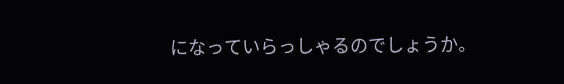になっていらっしゃるのでしょうか。